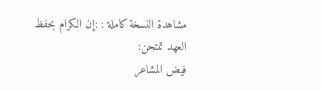مشاهدة النسخة كاملة : :إن الكرام بحفظ العهد تمتحن:
فيض المشاعر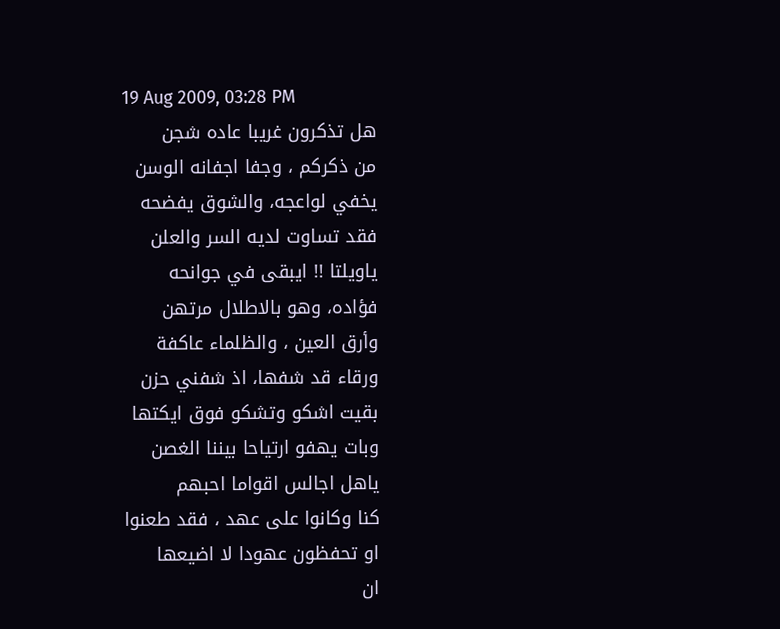19 Aug 2009, 03:28 PM
هل تذكرون غريبا عاده شجن
من ذكركم ، وجفا اجفانه الوسن
يخفي لواعجه، والشوق يفضحه
فقد تساوت لديه السر والعلن
ياويلتا !! ايبقى في جوانحه
فؤاده، وهو بالاطلال مرتهن
وأرق العين ، والظلماء عاكفة
ورقاء قد شفها، اذ شفني حزن
بقيت اشكو وتشكو فوق ايكتها
وبات يهفو ارتياحا بيننا الغصن
ياهل اجالس اقواما احبهم
كنا وكانوا على عهد ، فقد طعنوا
او تحفظون عهودا لا اضيعها
ان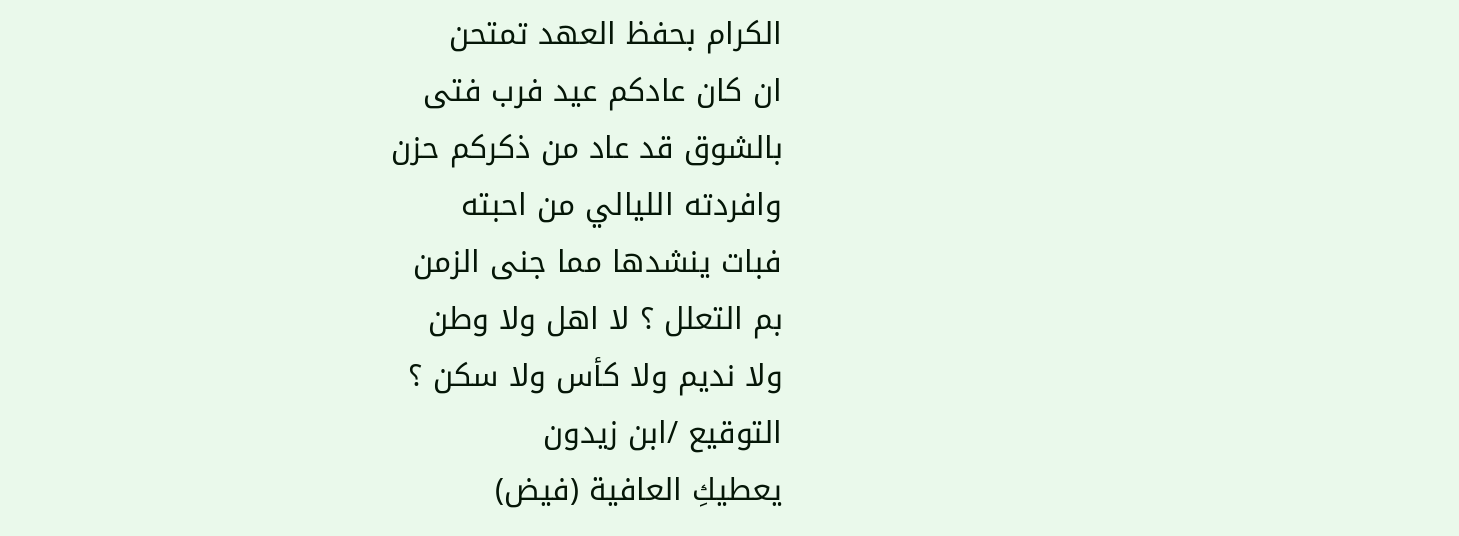الكرام بحفظ العهد تمتحن
ان كان عادكم عيد فرب فتى
بالشوق قد عاد من ذكركم حزن
وافردته الليالي من احبته
فبات ينشدها مما جنى الزمن
بم التعلل ؟ لا اهل ولا وطن
ولا نديم ولا كأس ولا سكن ؟
التوقيع /ابن زيدون
يعطيكِ العافية (فيض)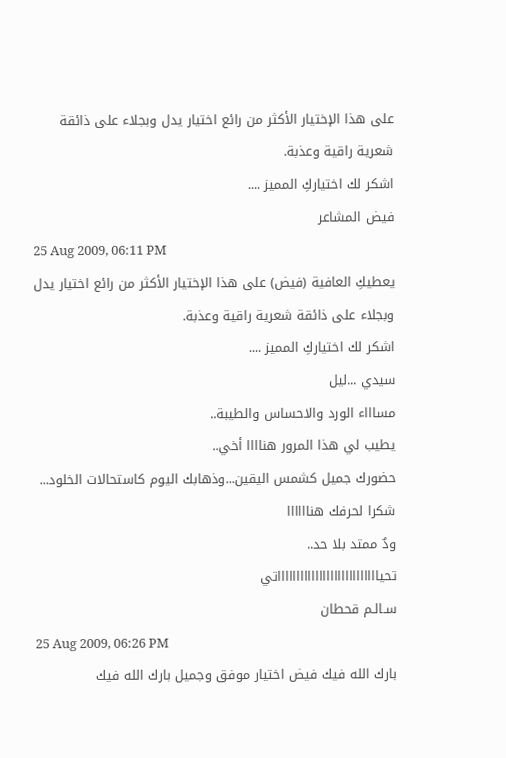على هذا الإختيار الأكثر من رائع اختيار يدل وبجلاء على ذائقة شعرية راقية وعذبة.
اشكر لك اختياركِ المميز ....
فيض المشاعر
25 Aug 2009, 06:11 PM
يعطيكِ العافية (فيض) على هذا الإختيار الأكثر من رائع اختيار يدل وبجلاء على ذائقة شعرية راقية وعذبة.
اشكر لك اختياركِ المميز ....
سيدي ...ليل
مساااء الورد والاحساس والطيبة..
يطيب لي هذا المرور هناااا أخي..
حضورك جميل كشمس اليقين...وذهابك اليوم كاستحالات الخلود...
شكرا لحرفك هناااااا
ودٌ ممتد بلا حد..
تحياااااااااااااااااااااااااااتي
سـالـم قحطان
25 Aug 2009, 06:26 PM
بارك الله فيك فيض اختيار موفق وجميل بارك الله فيك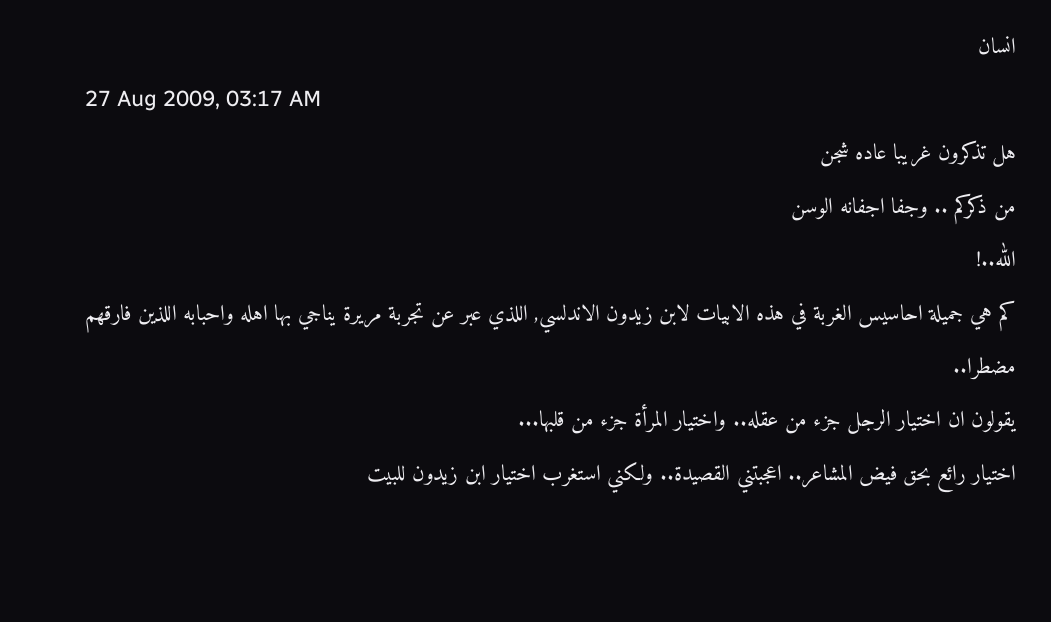انسان
27 Aug 2009, 03:17 AM
هل تذكرون غريبا عاده شجن
من ذكركم .. وجفا اجفانه الوسن
الله..!
كم هي جميلة احاسيس الغربة في هذه الابيات لابن زيدون الاندلسي, اللذي عبر عن تجربة مريرة يناجي بها اهله واحبابه اللذين فارقهم مضطرا..
يقولون ان اختيار الرجل جزء من عقله.. واختيار المرأة جزء من قلبها...
اختيار رائع بحق فيض المشاعر.. اعجبتني القصيدة.. ولكني استغرب اختيار ابن زيدون للبيت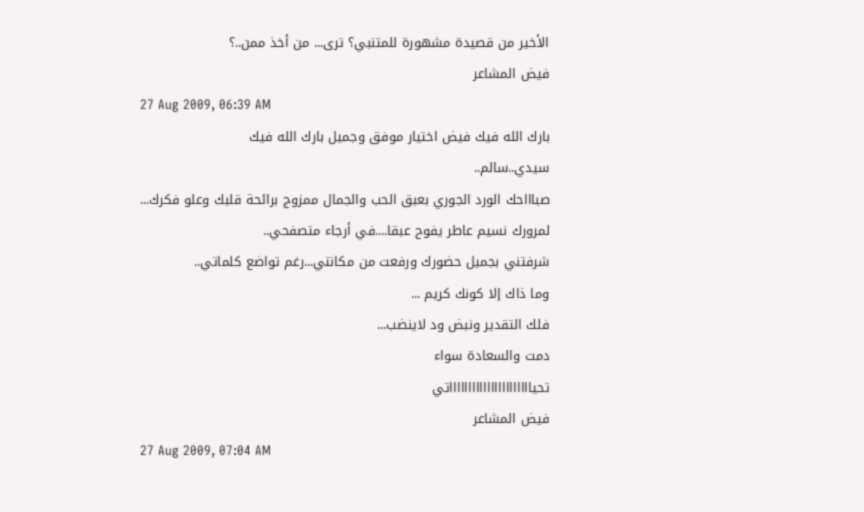الأخير من قصيدة مشهورة للمتنبي؟ ترى... من أخذ ممن..؟
فيض المشاعر
27 Aug 2009, 06:39 AM
بارك الله فيك فيض اختيار موفق وجميل بارك الله فيك
سيدي..سالم..
صباااحك الورد الجوري بعبق الحب والجمال ممزوج برائحة قلبك وعلو فكرك...
لمرورك نسيم عاطر يفوح عبقا....في أرجاء متصفحي..
شرفتني بجميل حضورك ورفعت من مكانتي...رغم تواضع كلماتي..
وما ذاك إلا كونك كريم ...
فلك التقدير ونبض ود لاينضب...
دمت والسعادة سواء
تحيااااااااااااااااااااااتي
فيض المشاعر
27 Aug 2009, 07:04 AM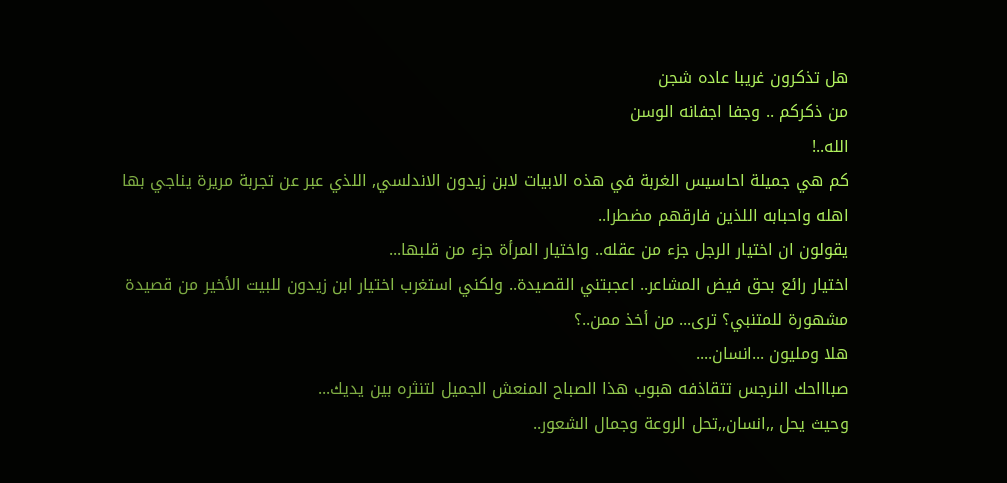هل تذكرون غريبا عاده شجن
من ذكركم .. وجفا اجفانه الوسن
الله..!
كم هي جميلة احاسيس الغربة في هذه الابيات لابن زيدون الاندلسي, اللذي عبر عن تجربة مريرة يناجي بها اهله واحبابه اللذين فارقهم مضطرا..
يقولون ان اختيار الرجل جزء من عقله.. واختيار المرأة جزء من قلبها...
اختيار رائع بحق فيض المشاعر.. اعجبتني القصيدة.. ولكني استغرب اختيار ابن زيدون للبيت الأخير من قصيدة مشهورة للمتنبي؟ ترى... من أخذ ممن..؟
هلا ومليون ...انسان....
صباااحك النرجس تتقاذفه هبوب هذا الصباح المنعش الجميل لتنثره بين يديك...
وحيث يحل ,,انسان,,تحل الروعة وجمال الشعور..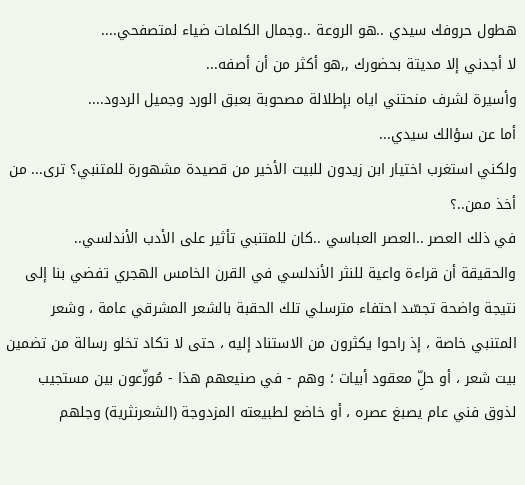هطول حروفك سيدي ..هو الروعة ..وجمال الكلمات ضياء لمتصفحي....
لا أجدني إلا مديتة بحضورك ,,هو أكثر من أن أصفه...
وأسيرة لشرف منحتني اياه بإطلالة مصحوبة بعبق الورد وجميل الردود....
أما عن سؤالك سيدي...
ولكني استغرب اختيار ابن زيدون للبيت الأخير من قصيدة مشهورة للمتنبي؟ ترى... من أخذ ممن..؟
في ذلك العصر ..العصر العباسي ..كان للمتنبي تأثير على الأدب الأندلسي..
والحقيقة أن قراءة واعية للنثر الأندلسي في القرن الخامس الهجري تفضي بنا إلى نتيجة واضحة تجسّد احتفاء مترسلي تلك الحقبة بالشعر المشرقي عامة ، وشعر المتنبي خاصة ، إذ راحوا يكثرون من الاستناد إليه ، حتى لا تكاد تخلو رسالة من تضمين بيت شعر ، أو حلِّ معقود أبيات ؛ وهم - في صنيعهم هذا - مُوزّعون بين مستجيب لذوق فني عام يصبغ عصره ، أو خاضع لطبيعته المزدوجة (الشعرنثرية) وجلهم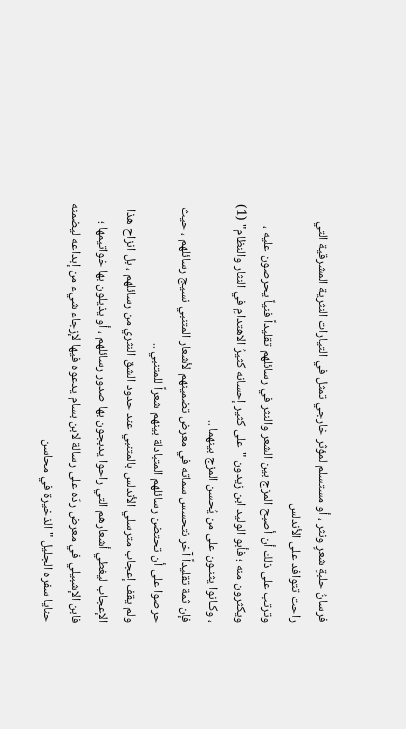فرسانُ حلبةِ شعرٍ ونثر ، أو مستسلم لمؤثر خارجي تمثل في التيارات النثرية المشرقية التي راحت تتوافد على الأندلس
وترتب على ذلك أن أصبح المزج بين الشعر والنثر في رسائلهم تقليداً فنياً يحرصون عليه ، ويكثرون منه ؛ فأبو الوليد ابن زيدون "على كثير إحسانه كثيرُ الاهتدامِ في النثار والنظام" (1) ، وكـانوا يثنـون على من يُحسن المزج بينهما ..
فإن ثمة تقليداً آخر نتحسس سماته في معرض تضمينهم لأشعار المتنبي نسيج رسائلهم ، حيث حرصوا على أن تحتضن رسائلهم المتبادلة بينهم شعراً للمتنبي ..
ولم يقف إعجاب مترسلي الأندلس بالمتنبي عند حدود الشق النثري من رسائلهم ، بل انزاح هذا الإعجاب ليغطي أشعارهم التي راحوا يدبجون بها صدور رسائلهم ، أو يذيلون بها خواتيمها ؛ فابن الإشبيلي في معرض ردّه على رسالة لابن بسام يدعوه فيها لإزجاء شيء من إبداعه ليضمنه حنايا سفره الجليل "الذخيرة في محاسن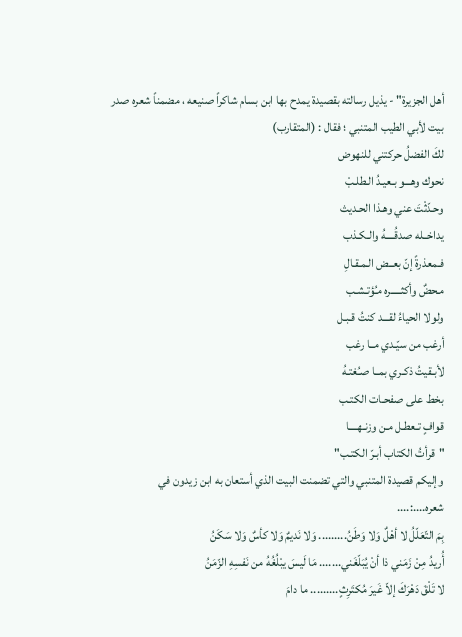أهل الجزيرة" - يذيل رسالته بقصيدة يمدح بها ابن بسام شاكراً صنيعه ، مضمناً شعره صدر بيت لأبي الطيب المتنبي ؛ فقال : (المتقارب)
لكَ الفضلُ حركتني للنهوض
نحوك وهـــو بـعيـدُ الـطلـبْ
وحـدّثْتَ عني وهـذا الحـديث
يداخــله صدقُــــهُ والـكـذب
فـمعذرةً إنّ بعــض الـمـقـالِ
مـحضٌ وأكثـــــره مـُؤتـشـب
ولولا الحياءُ لقـــد كنتُ قـبـل
أرغب من سيّـدي مــا رغب
لأبـقيتُ ذكـري بمــا صـُغتـهُ
بخط على صفحـات الكتـب
قوافٍ تـعطـل مـن وزنـهــــا
"قرأتُ الكتاب أبـرّ الكتـب"
وإليكم قصيدة المتنبي والتي تضمنت البيت الذي أستعان به ابن زيدون في شعره....:....
بِمَ التّعَلّلُ لا أهْلٌ وَلا وَطَنُ......... وَلا نَديمٌ وَلا كأسٌ وَلا سَكَنُ
أُريدُ مِنْ زَمَني ذا أنْ يُبَلّغَني....... مَا لَيسَ يبْلُغُهُ من نَفسِهِ الزّمَنُ
لا تَلْقَ دَهْرَكَ إلاّ غَيرَ مُكتَرِثٍ......... ما دامَ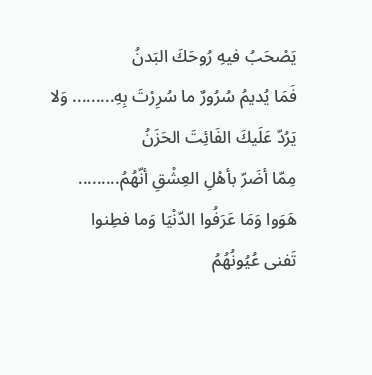يَصْحَبُ فيهِ رُوحَكَ البَدنُ
فَمَا يُديمُ سُرُورٌ ما سُرِرْتَ بِهِ......... وَلا يَرُدّ عَلَيكَ الفَائِتَ الحَزَنُ
مِمّا أضَرّ بأهْلِ العِشْقِ أنّهُمُ......... هَوَوا وَمَا عَرَفُوا الدّنْيَا وَما فطِنوا
تَفنى عُيُونُهُمُ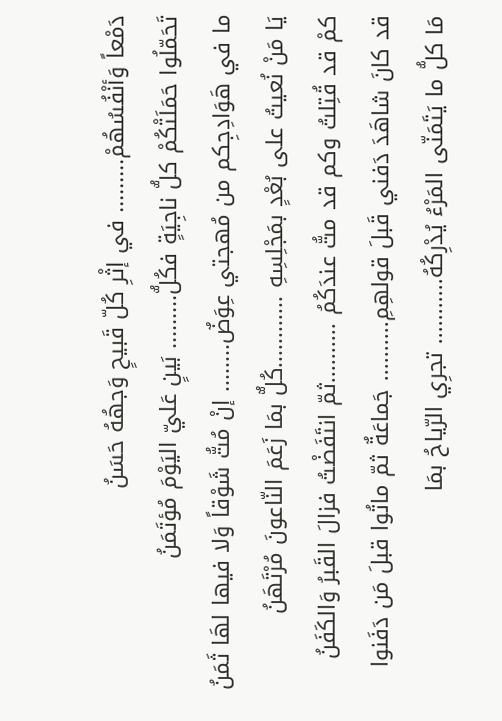دَمْعاً وَأنْفُسُهُمْ......... في إثْرِ كُلّ قَبيحٍ وَجهُهُ حَسَنُ
تَحَمّلُوا حَمَلَتْكُمْ كلُّ ناجِيَةٍ فكُلُّ......... بَينٍ عَليّ اليَوْمَ مُؤتَمَنُ
ما في هَوَادِجِكم من مُهجتي عِوَضٌ........ إنْ مُتُّ شَوْقاً وَلا فيها لهَا ثَمَنُ
يَا مَنْ نُعيتُ على بُعْدٍ بمَجْلِسِهِ ............كُلٌّ بمَا زَعَمَ النّاعونَ مُرْتَهَنُ
كمْ قد قُتِلتُ وكم قد متُّ عندَكُمُ ..........ثمّ انتَفَضْتُ فزالَ القَبرُ وَالكَفَنُ
قد كانَ شاهَدَ دَفني قَبلَ قولهِمِ.......... جَماعَةٌ ثمّ ماتُوا قبلَ مَن دَفَنوا
مَا كلُّ ما يَتَمَنّى المَرْءُ يُدْرِكُهُ........... تجرِي الرّياحُ بمَا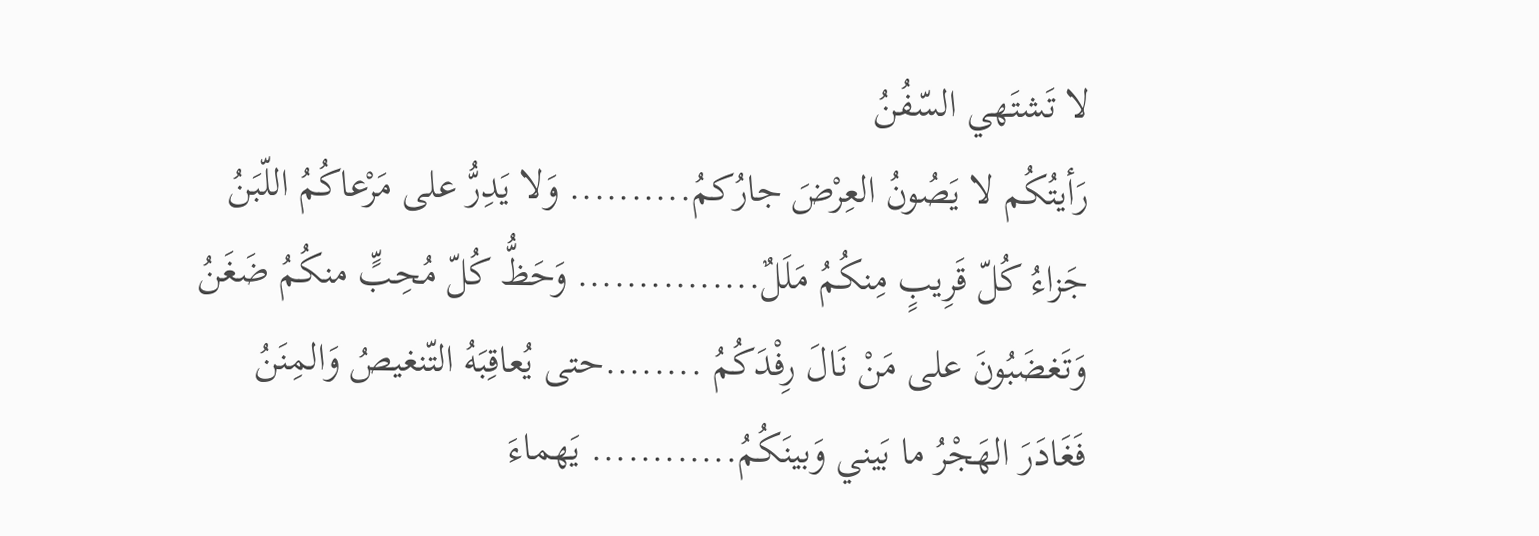لا تَشتَهي السّفُنُ
رَأيتُكُم لا يَصُونُ العِرْضَ جارُكمُ.......... وَلا يَدِرُّ على مَرْعاكُمُ اللّبَنُ
جَزاءُ كُلّ قَرِيبٍ مِنكُمُ مَلَلٌ............... وَحَظُّ كُلّ مُحِبٍّ منكُمُ ضَغَنُ
وَتَغضَبُونَ على مَنْ نَالَ رِفْدَكُمُ ........حتى يُعاقِبَهُ التّنغيصُ وَالمِنَنُ
فَغَادَرَ الهَجْرُ ما بَيني وَبينَكُمُ............ يَهماءَ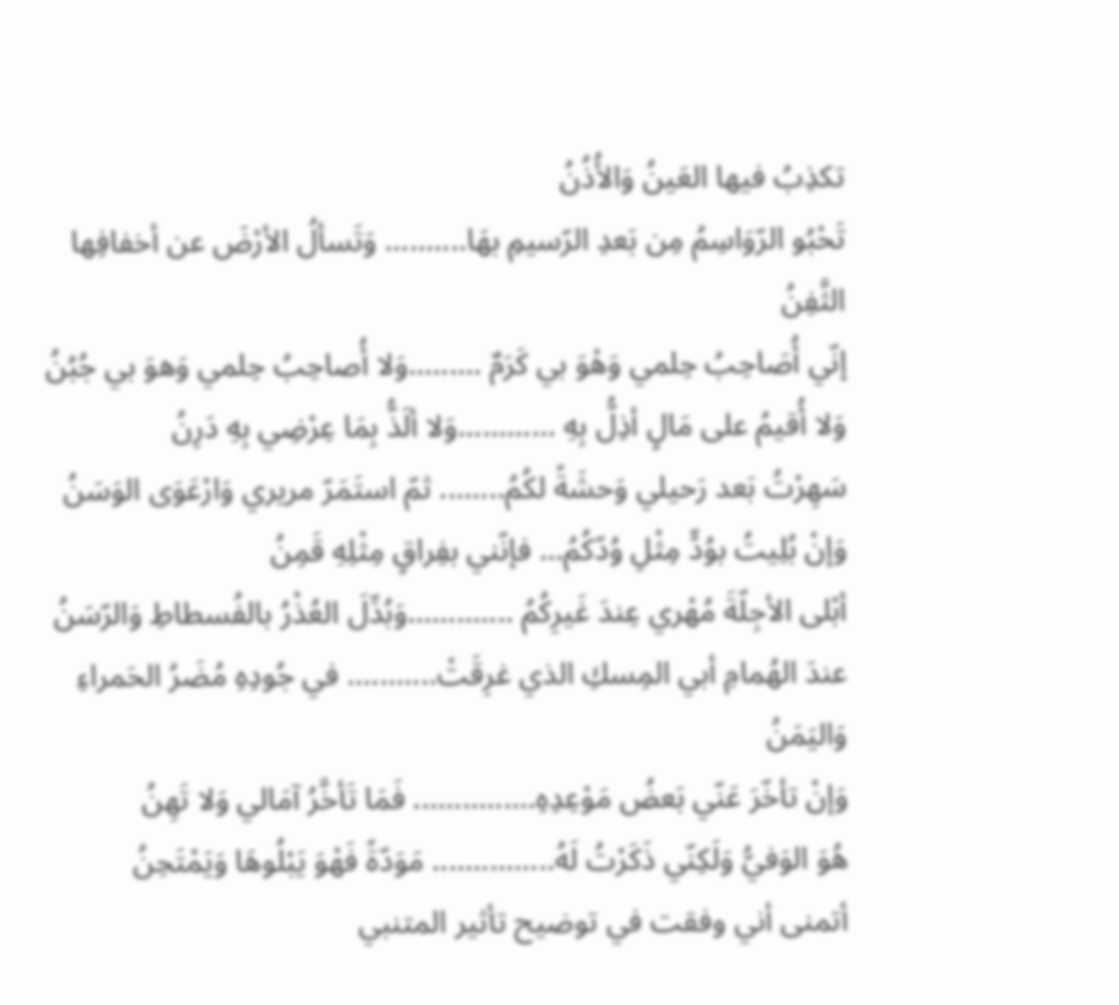تكذِبُ فيها العَينُ وَالأُذُنُ
تَحْبُو الرّوَاسِمُ مِن بَعدِ الرّسيمِ بهَا.......... وَتَسألُ الأرْضَ عن أخفافِها الثَّفِنُ
إنّي أُصَاحِبُ حِلمي وَهْوَ بي كَرَمٌ .........وَلا أُصاحِبُ حِلمي وَهوَ بي جُبُنُ
وَلا أُقيمُ على مَالٍ أذِلُّ بِهِ ............وَلا ألَذُّ بِمَا عِرْضِي بِهِ دَرِنُ
سَهِرْتُ بَعد رَحيلي وَحشَةً لكُمُ........ ثمّ استَمَرّ مريري وَارْعَوَى الوَسَنُ
وَإنْ بُلِيتُ بوُدٍّ مِثْلِ وُدّكُمُ... فإنّني بفِراقٍ مِثْلِهِ قَمِنُ
أبْلى الأجِلّةَ مُهْري عِندَ غَيرِكُمُ .............وَبُدِّلَ العُذْرُ بالفُسطاطِ وَالرّسَنُ
عندَ الهُمامِ أبي المِسكِ الذي غرِقَتْ........... في جُودِهِ مُضَرُ الحَمراءِ وَاليَمَنُ
وَإنْ تأخّرَ عَنّي بَعضُ مَوْعِدِهِ............... فَمَا تَأخَّرُ آمَالي وَلا تَهِنُ
هُوَ الوَفيُّ وَلَكِنّي ذَكَرْتُ لَهُ............... مَوَدّةً فَهْوَ يَبْلُوهَا وَيَمْتَحِنُ
أتمنى أني وفقت في توضيح تأثير المتنبي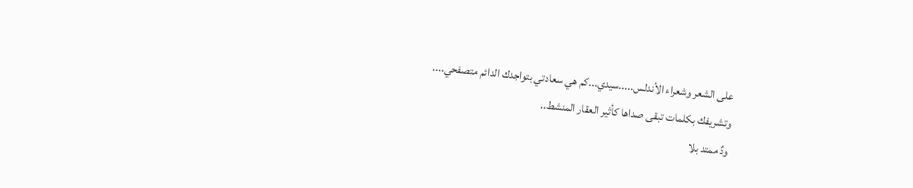على الشعر وشعراء الأندلس.....سيدي...كم هي سعادتي بتواجدك الدائم متصفحي....
وتشريفك بكلمات تبقى صداها كأثير العقار المنشط..
ودٌ ممتد بلا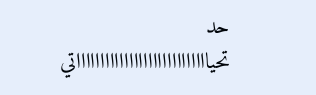حد
تحيااااااااااااااااااااااااااااتي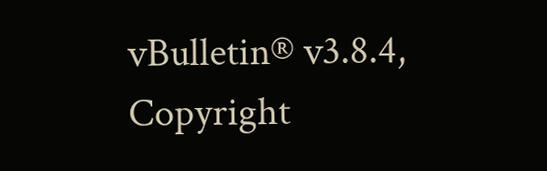vBulletin® v3.8.4, Copyright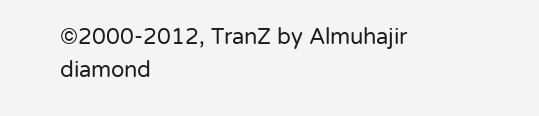©2000-2012, TranZ by Almuhajir
diamond